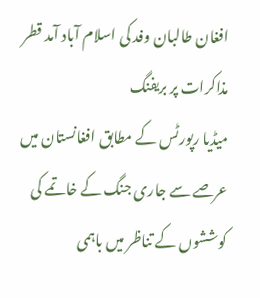افغان طالبان وفد کی اسلام آباد آمد قطر مذاکرات پر بریفنگ
میڈیا رپورٹس کے مطابق افغانستان میں عرصے سے جاری جنگ کے خاتمے کی کوششوں کے تناظر میں باہمی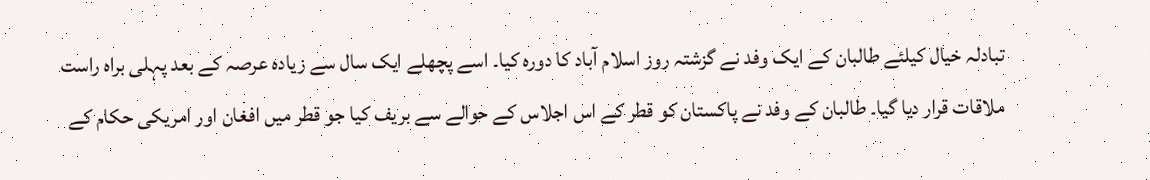تبادلہ خیال کیلئے طالبان کے ایک وفد نے گزشتہ روز اسلام آباد کا دورہ کیا۔ اسے پچھلے ایک سال سے زیادہ عرصہ کے بعد پہلی براہ راست ملاقات قرار دیا گیا۔ طالبان کے وفد نے پاکستان کو قطر کے اس اجلاس کے حوالے سے بریف کیا جو قطر میں افغان اور امریکی حکام کے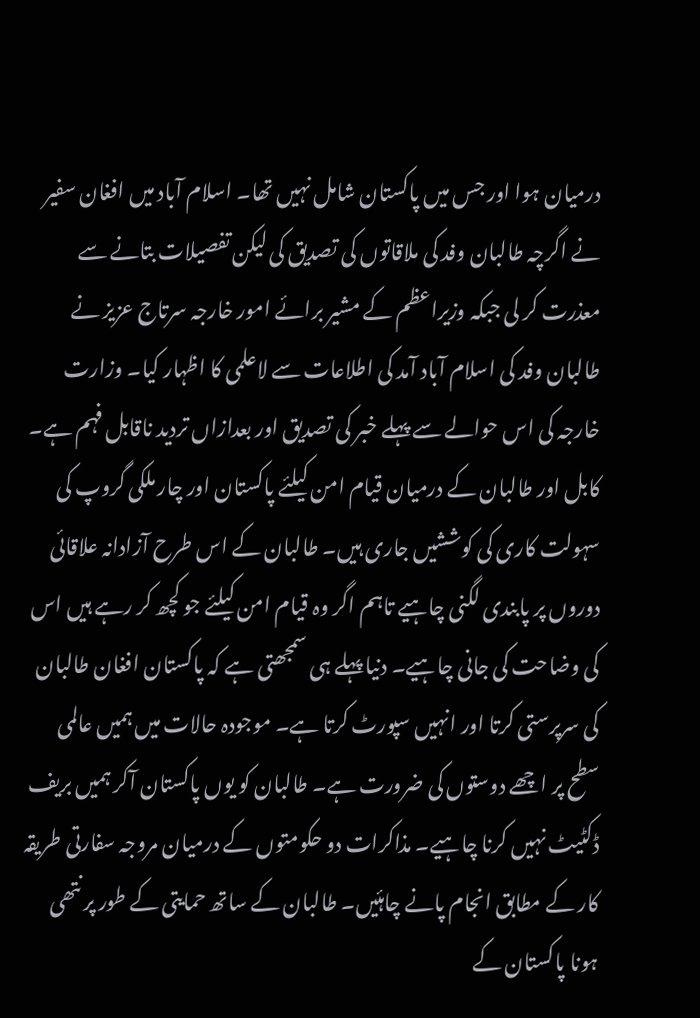درمیان ہوا اور جس میں پاکستان شامل نہیں تھا۔ اسلام آباد میں افغان سفیر نے اگرچہ طالبان وفد کی ملاقاتوں کی تصدیق کی لیکن تفصیلات بتانے سے معذرت کر لی جبکہ وزیراعظم کے مشیر برائے امور خارجہ سرتاج عزیز نے طالبان وفد کی اسلام آباد آمد کی اطلاعات سے لاعلمی کا اظہار کیا۔ وزارت خارجہ کی اس حوالے سے پہلے خبر کی تصدیق اور بعدازاں تردید ناقابل فہم ہے۔
کابل اور طالبان کے درمیان قیام امن کیلئے پاکستان اور چار ملکی گروپ کی سہولت کاری کی کوششیں جاری ہیں۔ طالبان کے اس طرح آزادانہ علاقائی دوروں پر پابندی لگنی چاہیے تاہم اگر وہ قیام امن کیلئے جو کچھ کر رہے ہیں اس کی وضاحت کی جانی چاہیے۔ دنیا پہلے ہی سمجھتی ہے کہ پاکستان افغان طالبان کی سرپرستی کرتا اور انہیں سپورٹ کرتا ہے۔ موجودہ حالات میں ہمیں عالمی سطح پر اچھے دوستوں کی ضرورت ہے۔ طالبان کو یوں پاکستان آکر ہمیں بریف ڈکٹیٹ نہیں کرنا چاہیے۔ مذاکرات دو حکومتوں کے درمیان مروجہ سفارتی طریقہ کار کے مطابق انجام پانے چاہئیں۔ طالبان کے ساتھ حمایتی کے طور پر نتھی ہونا پاکستان کے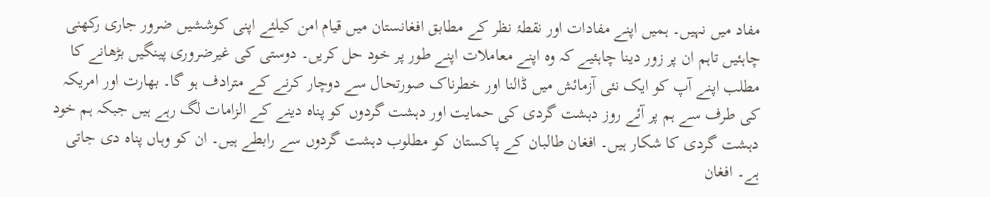مفاد میں نہیں۔ ہمیں اپنے مفادات اور نقطۂ نظر کے مطابق افغانستان میں قیام امن کیلئے اپنی کوششیں ضرور جاری رکھنی چاہئیں تاہم ان پر زور دینا چاہئیے کہ وہ اپنے معاملات اپنے طور پر خود حل کریں۔ دوستی کی غیرضروری پینگیں بڑھانے کا مطلب اپنے آپ کو ایک نئی آزمائش میں ڈالنا اور خطرناک صورتحال سے دوچار کرنے کے مترادف ہو گا۔ بھارت اور امریکہ کی طرف سے ہم پر آئے روز دہشت گردی کی حمایت اور دہشت گردوں کو پناہ دینے کے الزامات لگ رہے ہیں جبکہ ہم خود دہشت گردی کا شکار ہیں۔ افغان طالبان کے پاکستان کو مطلوب دہشت گردوں سے رابطے ہیں۔ ان کو وہاں پناہ دی جاتی ہے۔ افغان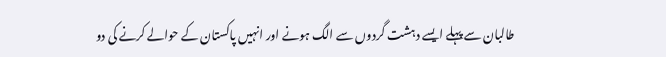طالبان سے پہلے ایسے دہشت گردوں سے الگ ہونے اور انہیں پاکستان کے حوالے کرنے کی دو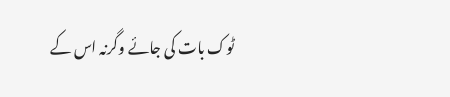ٹوک بات کی جائے وگرنہ اس کے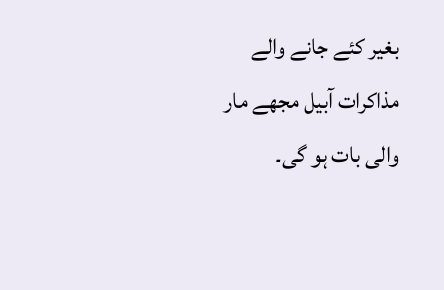بغیر کئے جانے والے مذاکرات آبیل مجھے مار والی بات ہو گی۔